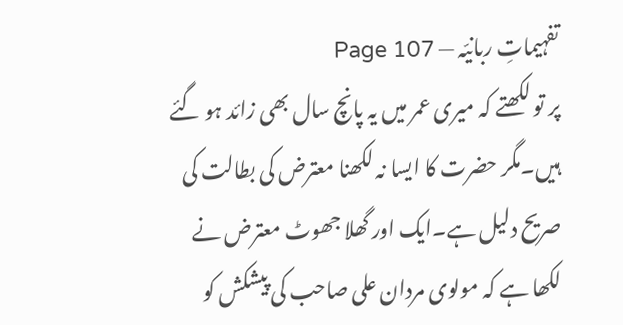تفہیماتِ ربانیّہ — Page 107
پر تو لکھتے کہ میری عمر میں یہ پانچ سال بھی زائد ہو گئے ہیں۔مگر حضرت کا ایسا نہ لکھنا معترض کی بطالت کی صریح دلیل ہے۔ایک اور گھلا جھوٹ معترض نے لکھا ہے کہ مولوی مردان علی صاحب کی پیشکش کو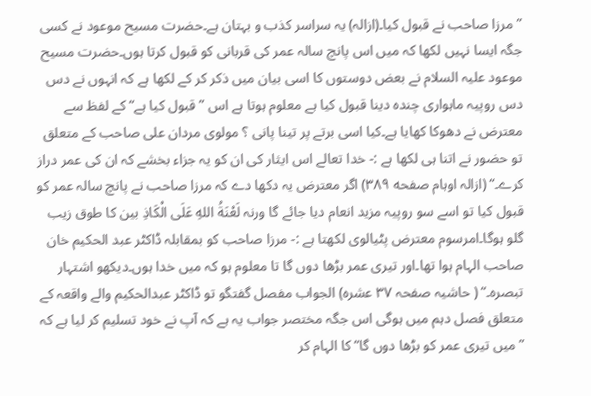”مرزا صاحب نے قبول کیا۔(ازالہ) یہ سراسر کذب و بہتان ہے۔حضرت مسیح موعود نے کسی جگہ ایسا نہیں لکھا کہ میں اس پانچ سالہ عمر کی قربانی کو قبول کرتا ہوں۔حضرت مسیح موعود علیہ السلام نے بعض دوستوں کا اسی بیان میں ذکر کر کے لکھا ہے کہ انہوں نے دس دس روپیہ ماہواری چندہ دینا قبول کیا ہے معلوم ہوتا ہے اس ” قبول کیا ہے“ کے لفظ سے معترض نے دھوکا کھایا ہے۔کیا اسی برتے پر تینا پانی ؟ مولوی مردان علی صاحب کے متعلق تو حضور نے اتنا ہی لکھا ہے :- خدا تعالے اس ایثار کی ان کو یہ جزاء بخشے کہ ان کی عمر دراز کرے۔“ (ازالہ اوہام صفحه ۳۸۹) اگر معترض یہ دکھا دے کہ مرزا صاحب نے پانچ سالہ عمر کو قبول کیا تو اسے سو روپیہ مزید انعام دیا جائے گا ورنہ لَعْنَةُ اللهِ عَلَى الْكَاذِ بین کا طوق زیب گلو ہوگا۔امرسوم معترض پٹیالوی لکھتا ہے :- مرزا صاحب کو بمقابلہ ڈاکٹر عبد الحکیم خان صاحب الہام ہوا تھا۔اور تیری عمر بڑھا دوں گا تا معلوم ہو کہ میں خدا ہوں۔دیکھو اشتہار تبصرہ۔“ ( حاشیہ صفحہ ۳۷ عشرہ) الجواب مفصل گفتگو تو ڈاکٹر عبدالحکیم والے واقعہ کے متعلق فصل دہم میں ہوگی اس جگہ مختصر جواب یہ ہے کہ آپ نے خود تسلیم کر لیا ہے کہ ”میں تیری عمر کو بڑھا دوں گا“ کا الہام کر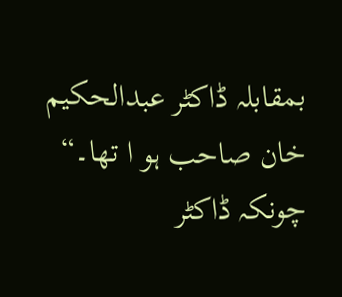بمقابلہ ڈاکٹر عبدالحکیم خان صاحب ہو ا تھا۔“ چونکہ ڈاکٹر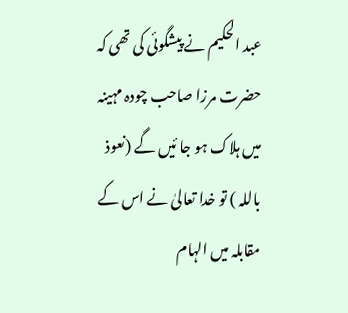عبد الحکیم نے پیشگوئی کی تھی کہ حضرت مرزا صاحب چودہ مہینہ میں ہلاک ہو جا ئیں گے (نعوذ باللہ ) تو خدا تعالیٰ نے اس کے مقابلہ میں الہام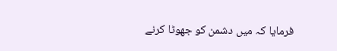فرمایا کہ میں دشمن کو جھوٹا کرنے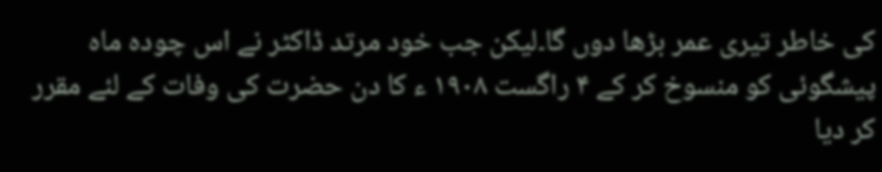کی خاطر تیری عمر بڑھا دوں گا۔لیکن جب خود مرتد ڈاکٹر نے اس چودہ ماہ پیشگوئی کو منسوخ کر کے ۴ راگست ۱۹۰۸ ء کا دن حضرت کی وفات کے لئے مقرر کر دیا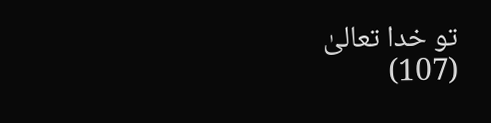تو خدا تعالیٰ (107)